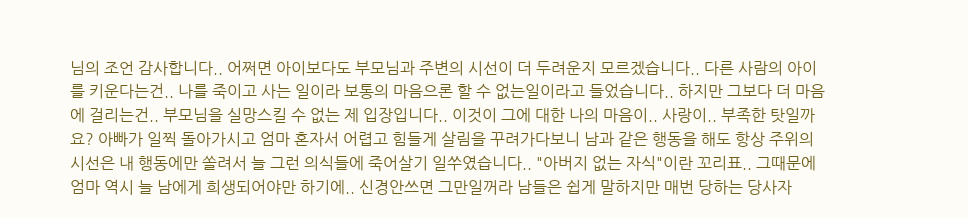님의 조언 감사합니다.. 어쩌면 아이보다도 부모님과 주변의 시선이 더 두려운지 모르겠습니다.. 다른 사람의 아이를 키운다는건.. 나를 죽이고 사는 일이라 보통의 마음으론 할 수 없는일이라고 들었습니다.. 하지만 그보다 더 마음에 걸리는건.. 부모님을 실망스킬 수 없는 제 입장입니다.. 이것이 그에 대한 나의 마음이.. 사랑이.. 부족한 탓일까요? 아빠가 일찍 돌아가시고 엄마 혼자서 어렵고 힘들게 살림을 꾸려가다보니 남과 같은 행동을 해도 항상 주위의 시선은 내 행동에만 쏠려서 늘 그런 의식들에 죽어살기 일쑤였습니다.. "아버지 없는 자식"이란 꼬리표.. 그때문에 엄마 역시 늘 남에게 희생되어야만 하기에.. 신경안쓰면 그만일꺼라 남들은 쉽게 말하지만 매번 당하는 당사자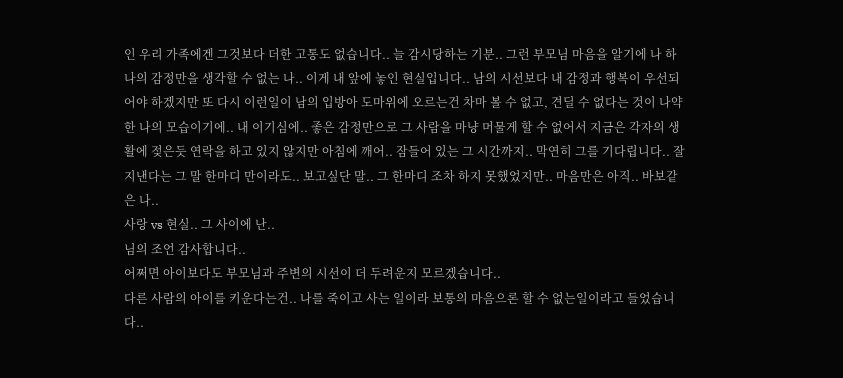인 우리 가족에겐 그것보다 더한 고통도 없습니다.. 늘 감시당하는 기분.. 그런 부모님 마음을 알기에 나 하나의 감정만을 생각할 수 없는 나.. 이게 내 앞에 놓인 현실입니다.. 남의 시선보다 내 감정과 행복이 우선되어야 하겠지만 또 다시 이런일이 남의 입방아 도마위에 오르는건 차마 볼 수 없고, 견딜 수 없다는 것이 나약한 나의 모습이기에.. 내 이기심에.. 좋은 감정만으로 그 사람을 마냥 머물게 할 수 없어서 지금은 각자의 생활에 젖은듯 연락을 하고 있지 않지만 아침에 깨어.. 잠들어 있는 그 시간까지.. 막연히 그를 기다립니다.. 잘 지낸다는 그 말 한마디 만이라도.. 보고싶단 말.. 그 한마디 조차 하지 못했었지만.. 마음만은 아직.. 바보같은 나..
사랑 vs 현실.. 그 사이에 난..
님의 조언 감사합니다..
어쩌면 아이보다도 부모님과 주변의 시선이 더 두려운지 모르겠습니다..
다른 사람의 아이를 키운다는건.. 나를 죽이고 사는 일이라 보통의 마음으론 할 수 없는일이라고 들었습니다..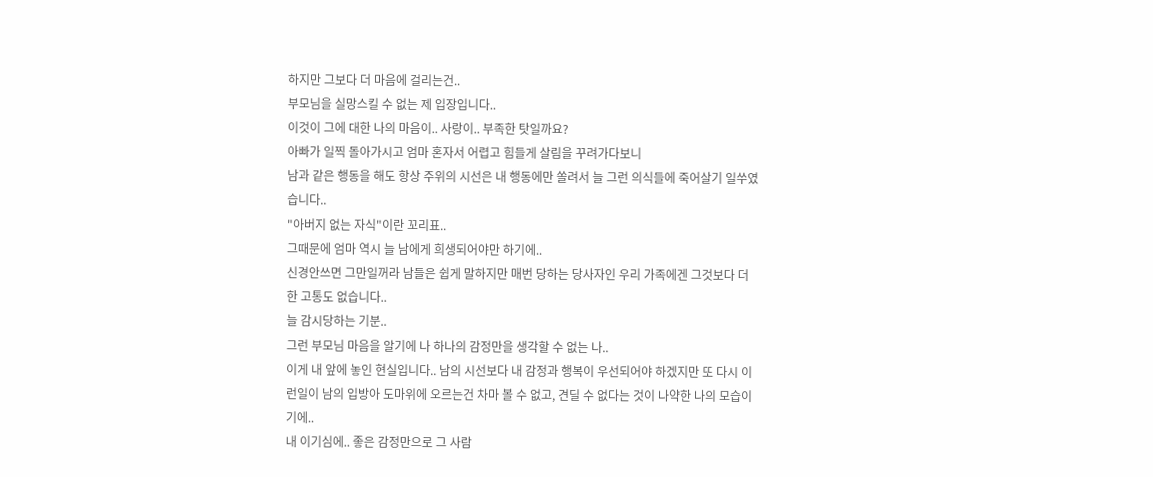하지만 그보다 더 마음에 걸리는건..
부모님을 실망스킬 수 없는 제 입장입니다..
이것이 그에 대한 나의 마음이.. 사랑이.. 부족한 탓일까요?
아빠가 일찍 돌아가시고 엄마 혼자서 어렵고 힘들게 살림을 꾸려가다보니
남과 같은 행동을 해도 항상 주위의 시선은 내 행동에만 쏠려서 늘 그런 의식들에 죽어살기 일쑤였습니다..
"아버지 없는 자식"이란 꼬리표..
그때문에 엄마 역시 늘 남에게 희생되어야만 하기에..
신경안쓰면 그만일꺼라 남들은 쉽게 말하지만 매번 당하는 당사자인 우리 가족에겐 그것보다 더한 고통도 없습니다..
늘 감시당하는 기분..
그런 부모님 마음을 알기에 나 하나의 감정만을 생각할 수 없는 나..
이게 내 앞에 놓인 현실입니다.. 남의 시선보다 내 감정과 행복이 우선되어야 하겠지만 또 다시 이런일이 남의 입방아 도마위에 오르는건 차마 볼 수 없고, 견딜 수 없다는 것이 나약한 나의 모습이기에..
내 이기심에.. 좋은 감정만으로 그 사람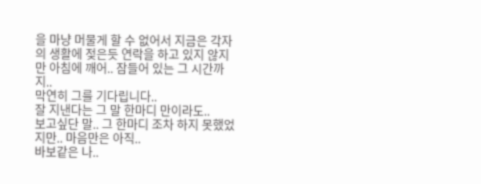을 마냥 머물게 할 수 없어서 지금은 각자의 생활에 젖은듯 연락을 하고 있지 않지만 아침에 깨어.. 잠들어 있는 그 시간까지..
막연히 그를 기다립니다..
잘 지낸다는 그 말 한마디 만이라도..
보고싶단 말.. 그 한마디 조차 하지 못했었지만.. 마음만은 아직..
바보같은 나..